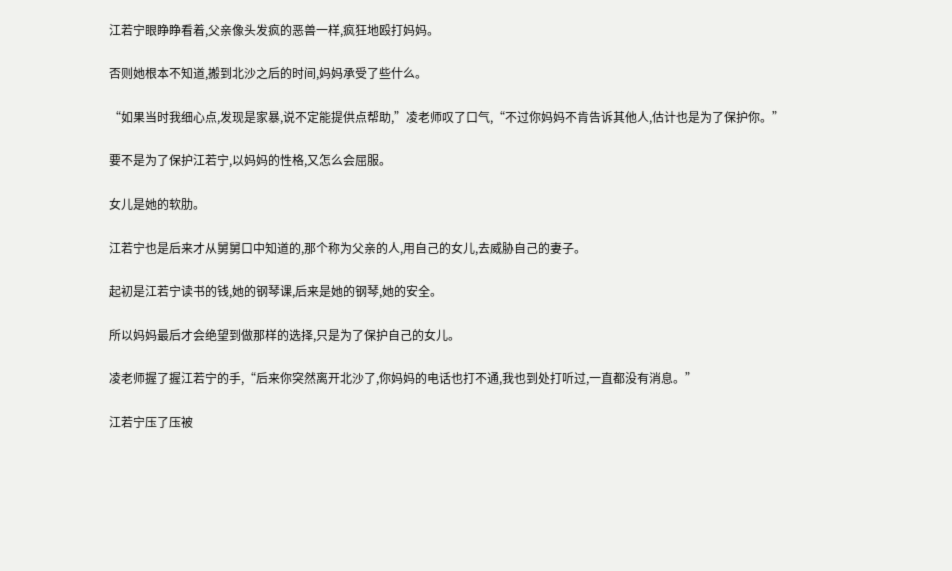江若宁眼睁睁看着,父亲像头发疯的恶兽一样,疯狂地殴打妈妈。

否则她根本不知道,搬到北沙之后的时间,妈妈承受了些什么。

“如果当时我细心点,发现是家暴,说不定能提供点帮助,”凌老师叹了口气,“不过你妈妈不肯告诉其他人,估计也是为了保护你。”

要不是为了保护江若宁,以妈妈的性格,又怎么会屈服。

女儿是她的软肋。

江若宁也是后来才从舅舅口中知道的,那个称为父亲的人,用自己的女儿,去威胁自己的妻子。

起初是江若宁读书的钱,她的钢琴课,后来是她的钢琴,她的安全。

所以妈妈最后才会绝望到做那样的选择,只是为了保护自己的女儿。

凌老师握了握江若宁的手,“后来你突然离开北沙了,你妈妈的电话也打不通,我也到处打听过,一直都没有消息。”

江若宁压了压被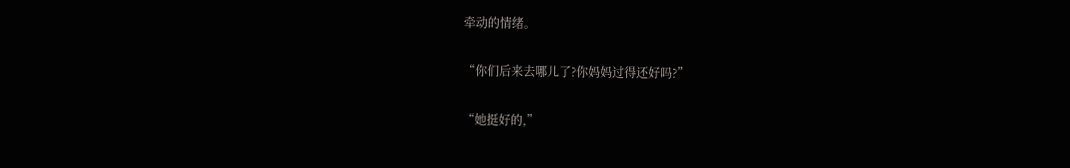牵动的情绪。

“你们后来去哪儿了?你妈妈过得还好吗?”

“她挺好的,”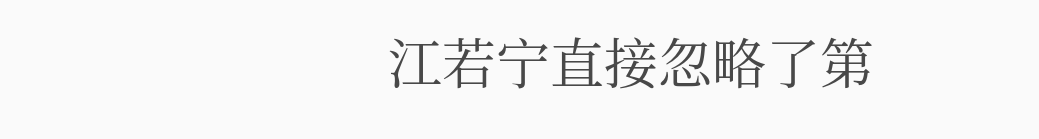江若宁直接忽略了第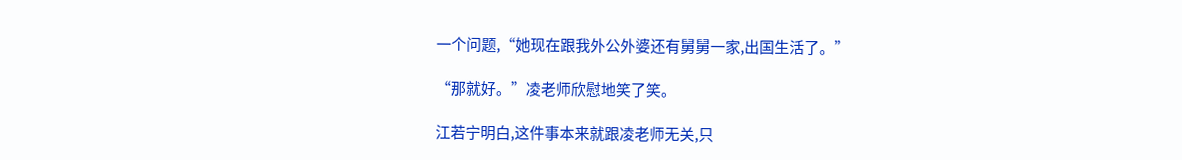一个问题,“她现在跟我外公外婆还有舅舅一家,出国生活了。”

“那就好。”凌老师欣慰地笑了笑。

江若宁明白,这件事本来就跟凌老师无关,只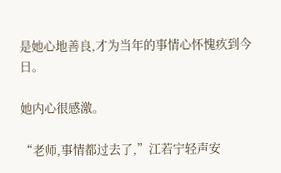是她心地善良,才为当年的事情心怀愧疚到今日。

她内心很感激。

“老师,事情都过去了,”江若宁轻声安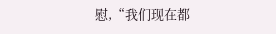慰,“我们现在都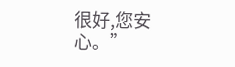很好,您安心。”